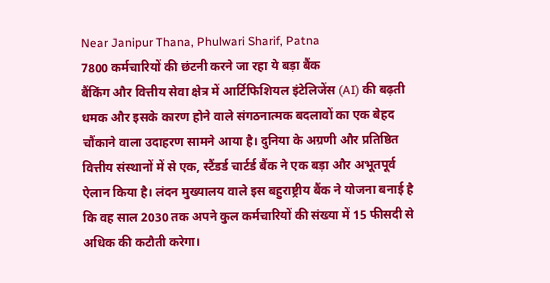Near Janipur Thana, Phulwari Sharif, Patna
7800 कर्मचारियों की छंटनी करने जा रहा ये बड़ा बैंक
बैंकिंग और वित्तीय सेवा क्षेत्र में आर्टिफिशियल इंटेलिजेंस (AI) की बढ़ती धमक और इसके कारण होने वाले संगठनात्मक बदलावों का एक बेहद चौंकाने वाला उदाहरण सामने आया है। दुनिया के अग्रणी और प्रतिष्ठित वित्तीय संस्थानों में से एक, स्टैंडर्ड चार्टर्ड बैंक ने एक बड़ा और अभूतपूर्व ऐलान किया है। लंदन मुख्यालय वाले इस बहुराष्ट्रीय बैंक ने योजना बनाई है कि वह साल 2030 तक अपने कुल कर्मचारियों की संख्या में 15 फीसदी से अधिक की कटौती करेगा।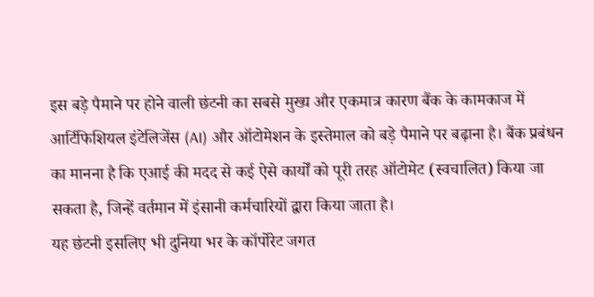इस बड़े पैमाने पर होने वाली छंटनी का सबसे मुख्य और एकमात्र कारण बैंक के कामकाज में आर्टिफिशियल इंटेलिजेंस (AI) और ऑटोमेशन के इस्तेमाल को बड़े पैमाने पर बढ़ाना है। बैंक प्रबंधन का मानना है कि एआई की मदद से कई ऐसे कार्यों को पूरी तरह ऑटोमेट (स्वचालित) किया जा सकता है, जिन्हें वर्तमान में इंसानी कर्मचारियों द्वारा किया जाता है।
यह छंटनी इसलिए भी दुनिया भर के कॉर्पोरेट जगत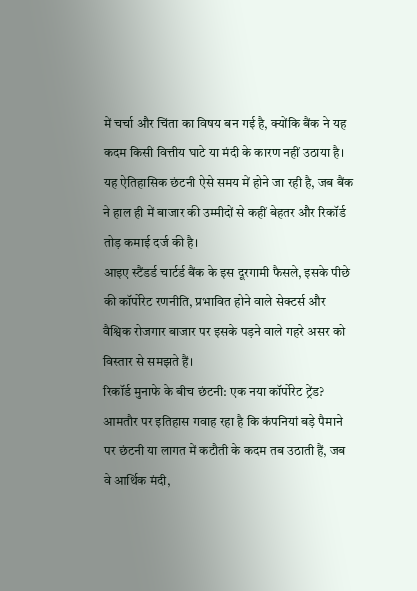में चर्चा और चिंता का विषय बन गई है, क्योंकि बैंक ने यह कदम किसी वित्तीय घाटे या मंदी के कारण नहीं उठाया है। यह ऐतिहासिक छंटनी ऐसे समय में होने जा रही है, जब बैंक ने हाल ही में बाजार की उम्मीदों से कहीं बेहतर और रिकॉर्ड तोड़ कमाई दर्ज की है।
आइए स्टैंडर्ड चार्टर्ड बैंक के इस दूरगामी फैसले, इसके पीछे की कॉर्पोरेट रणनीति, प्रभावित होने वाले सेक्टर्स और वैश्विक रोजगार बाजार पर इसके पड़ने वाले गहरे असर को विस्तार से समझते हैं।
रिकॉर्ड मुनाफे के बीच छंटनी: एक नया कॉर्पोरेट ट्रेंड?
आमतौर पर इतिहास गवाह रहा है कि कंपनियां बड़े पैमाने पर छंटनी या लागत में कटौती के कदम तब उठाती हैं, जब वे आर्थिक मंदी,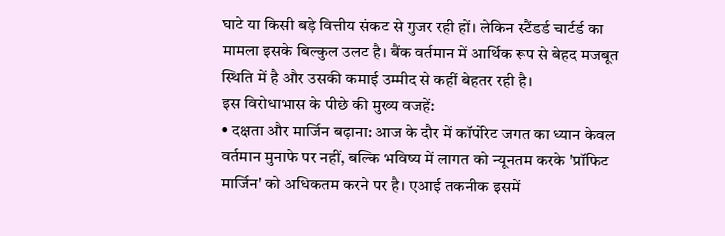घाटे या किसी बड़े वित्तीय संकट से गुजर रही हों। लेकिन स्टैंडर्ड चार्टर्ड का मामला इसके बिल्कुल उलट है। बैंक वर्तमान में आर्थिक रूप से बेहद मजबूत स्थिति में है और उसकी कमाई उम्मीद से कहीं बेहतर रही है।
इस विरोधाभास के पीछे की मुख्य वजहें:
• दक्षता और मार्जिन बढ़ाना: आज के दौर में कॉर्पोरेट जगत का ध्यान केवल वर्तमान मुनाफे पर नहीं, बल्कि भविष्य में लागत को न्यूनतम करके 'प्रॉफिट मार्जिन' को अधिकतम करने पर है। एआई तकनीक इसमें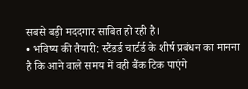सबसे बड़ी मददगार साबित हो रही है।
• भविष्य की तैयारी: स्टैंडर्ड चार्टर्ड के शीर्ष प्रबंधन का मानना है कि आने वाले समय में वही बैंक टिक पाएंगे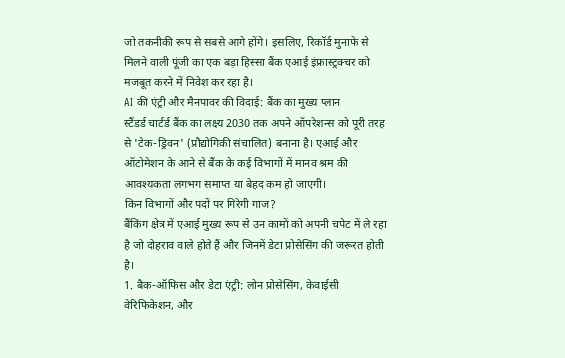जो तकनीकी रूप से सबसे आगे होंगे। इसलिए, रिकॉर्ड मुनाफे से मिलने वाली पूंजी का एक बड़ा हिस्सा बैंक एआई इंफ्रास्ट्रक्चर को मजबूत करने में निवेश कर रहा है।
AI की एंट्री और मैनपावर की विदाई: बैंक का मुख्य प्लान
स्टैंडर्ड चार्टर्ड बैंक का लक्ष्य 2030 तक अपने ऑपरेशन्स को पूरी तरह से 'टेक-ड्रिवन' (प्रौद्योगिकी संचालित) बनाना है। एआई और ऑटोमेशन के आने से बैंक के कई विभागों में मानव श्रम की आवश्यकता लगभग समाप्त या बेहद कम हो जाएगी।
किन विभागों और पदों पर गिरेगी गाज?
बैंकिंग क्षेत्र में एआई मुख्य रूप से उन कामों को अपनी चपेट में ले रहा है जो दोहराव वाले होते हैं और जिनमें डेटा प्रोसेसिंग की जरूरत होती है।
1. बैक-ऑफिस और डेटा एंट्री: लोन प्रोसेसिंग, केवाईसी वेरिफिकेशन, और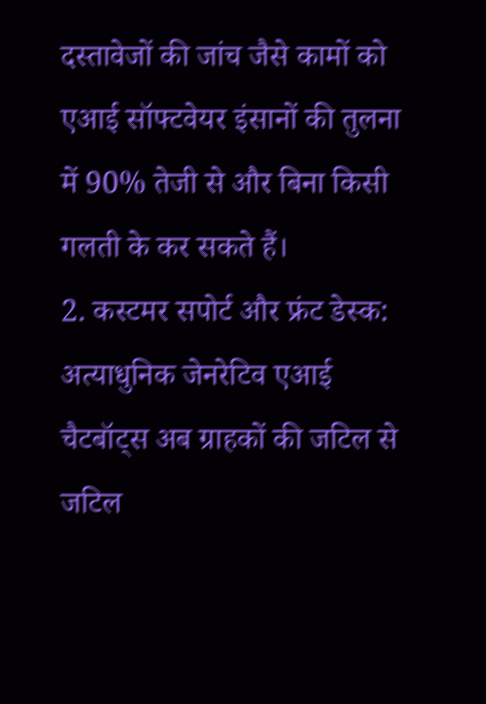दस्तावेजों की जांच जैसे कामों को एआई सॉफ्टवेयर इंसानों की तुलना में 90% तेजी से और बिना किसी गलती के कर सकते हैं।
2. कस्टमर सपोर्ट और फ्रंट डेस्क: अत्याधुनिक जेनरेटिव एआई चैटबॉट्स अब ग्राहकों की जटिल से जटिल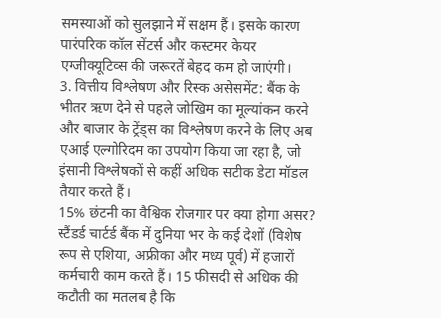समस्याओं को सुलझाने में सक्षम हैं। इसके कारण पारंपरिक कॉल सेंटर्स और कस्टमर केयर एग्जीक्यूटिव्स की जरूरतें बेहद कम हो जाएंगी।
3. वित्तीय विश्लेषण और रिस्क असेसमेंट: बैंक के भीतर ऋण देने से पहले जोखिम का मूल्यांकन करने और बाजार के ट्रेंड्स का विश्लेषण करने के लिए अब एआई एल्गोरिदम का उपयोग किया जा रहा है, जो इंसानी विश्लेषकों से कहीं अधिक सटीक डेटा मॉडल तैयार करते हैं।
15% छंटनी का वैश्विक रोजगार पर क्या होगा असर?
स्टैंडर्ड चार्टर्ड बैंक में दुनिया भर के कई देशों (विशेष रूप से एशिया, अफ्रीका और मध्य पूर्व) में हजारों कर्मचारी काम करते हैं। 15 फीसदी से अधिक की कटौती का मतलब है कि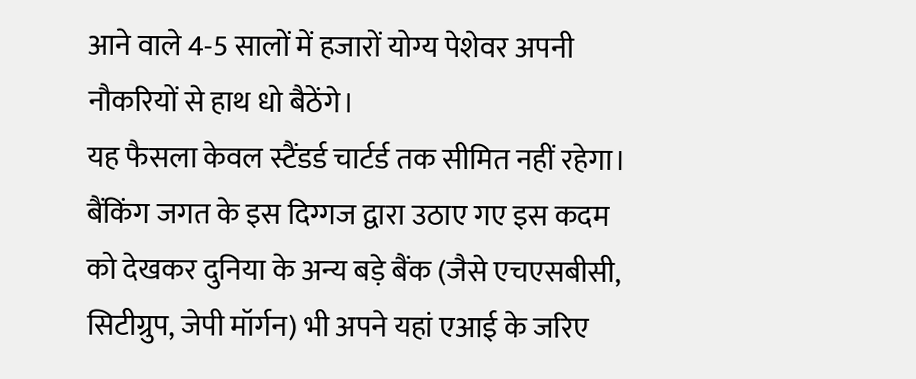आने वाले 4-5 सालों में हजारों योग्य पेशेवर अपनी नौकरियों से हाथ धो बैठेंगे।
यह फैसला केवल स्टैंडर्ड चार्टर्ड तक सीमित नहीं रहेगा। बैंकिंग जगत के इस दिग्गज द्वारा उठाए गए इस कदम को देखकर दुनिया के अन्य बड़े बैंक (जैसे एचएसबीसी, सिटीग्रुप, जेपी मॉर्गन) भी अपने यहां एआई के जरिए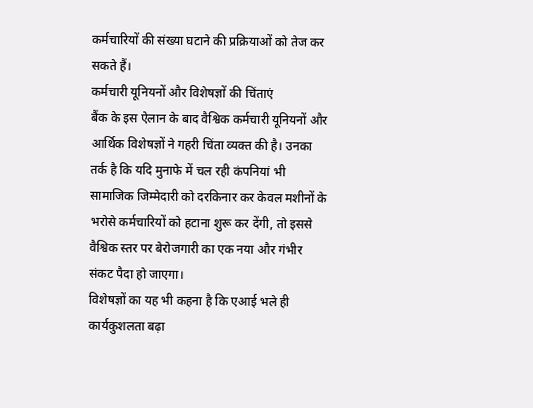कर्मचारियों की संख्या घटाने की प्रक्रियाओं को तेज कर सकते हैं।
कर्मचारी यूनियनों और विशेषज्ञों की चिंताएं
बैंक के इस ऐलान के बाद वैश्विक कर्मचारी यूनियनों और आर्थिक विशेषज्ञों ने गहरी चिंता व्यक्त की है। उनका तर्क है कि यदि मुनाफे में चल रही कंपनियां भी सामाजिक जिम्मेदारी को दरकिनार कर केवल मशीनों के भरोसे कर्मचारियों को हटाना शुरू कर देंगी, तो इससे वैश्विक स्तर पर बेरोजगारी का एक नया और गंभीर संकट पैदा हो जाएगा।
विशेषज्ञों का यह भी कहना है कि एआई भले ही कार्यकुशलता बढ़ा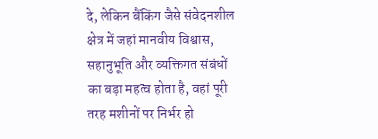दे, लेकिन बैंकिंग जैसे संवेदनशील क्षेत्र में जहां मानवीय विश्वास, सहानुभूति और व्यक्तिगत संबंधों का बड़ा महत्व होता है, वहां पूरी तरह मशीनों पर निर्भर हो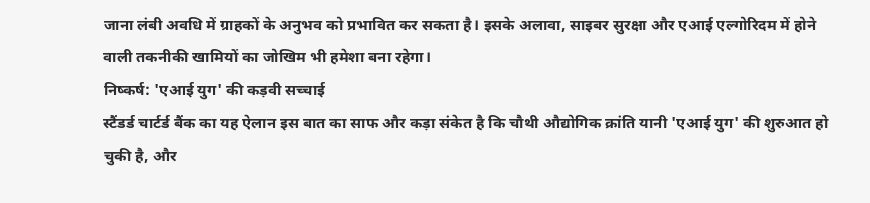जाना लंबी अवधि में ग्राहकों के अनुभव को प्रभावित कर सकता है। इसके अलावा, साइबर सुरक्षा और एआई एल्गोरिदम में होने वाली तकनीकी खामियों का जोखिम भी हमेशा बना रहेगा।
निष्कर्ष: 'एआई युग' की कड़वी सच्चाई
स्टैंडर्ड चार्टर्ड बैंक का यह ऐलान इस बात का साफ और कड़ा संकेत है कि चौथी औद्योगिक क्रांति यानी 'एआई युग' की शुरुआत हो चुकी है, और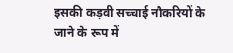इसकी कड़वी सच्चाई नौकरियों के जाने के रूप में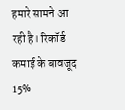हमारे सामने आ रही है। रिकॉर्ड कमाई के बावजूद 15%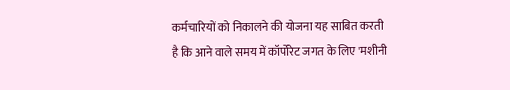कर्मचारियों को निकालने की योजना यह साबित करती है कि आने वाले समय में कॉर्पोरेट जगत के लिए 'मशीनी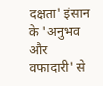दक्षता' इंसान के 'अनुभव और वफादारी' से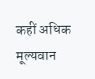कहीं अधिक मूल्यवान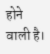होने वाली है।